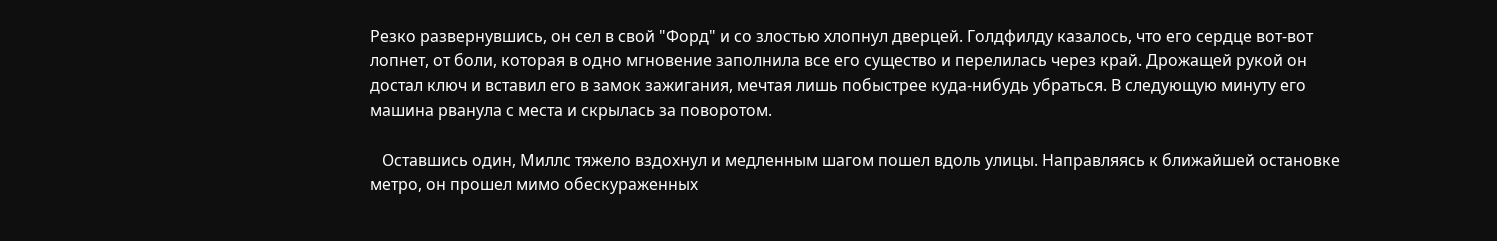Резко развернувшись, он сел в свой "Форд" и со злостью хлопнул дверцей. Голдфилду казалось, что его сердце вот-вот лопнет, от боли, которая в одно мгновение заполнила все его существо и перелилась через край. Дрожащей рукой он достал ключ и вставил его в замок зажигания, мечтая лишь побыстрее куда-нибудь убраться. В следующую минуту его машина рванула с места и скрылась за поворотом.

   Оставшись один, Миллс тяжело вздохнул и медленным шагом пошел вдоль улицы. Направляясь к ближайшей остановке метро, он прошел мимо обескураженных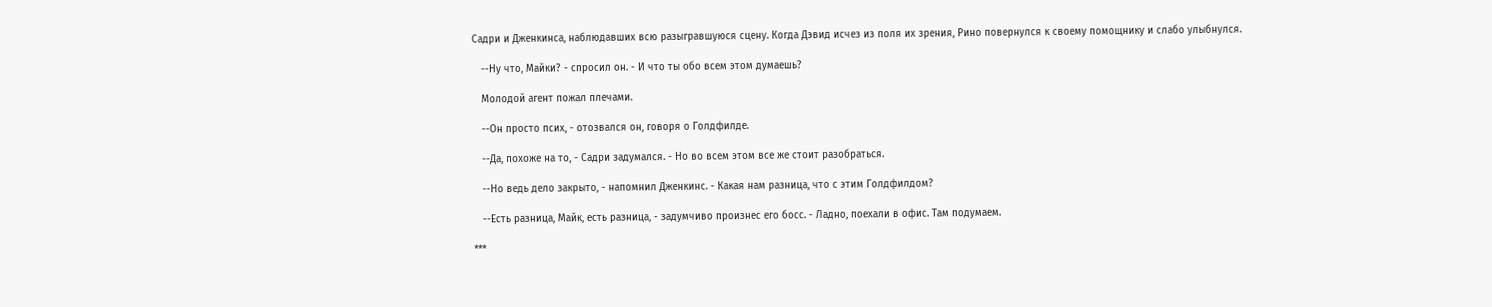Садри и Дженкинса, наблюдавших всю разыгравшуюся сцену. Когда Дэвид исчез из поля их зрения, Рино повернулся к своему помощнику и слабо улыбнулся.

   --Ну что, Майки? - спросил он. - И что ты обо всем этом думаешь?

   Молодой агент пожал плечами.

   --Он просто псих, - отозвался он, говоря о Голдфилде.

   --Да, похоже на то, - Садри задумался. - Но во всем этом все же стоит разобраться.

   --Но ведь дело закрыто, - напомнил Дженкинс. - Какая нам разница, что с этим Голдфилдом?

   --Есть разница, Майк, есть разница, - задумчиво произнес его босс. - Ладно, поехали в офис. Там подумаем.

***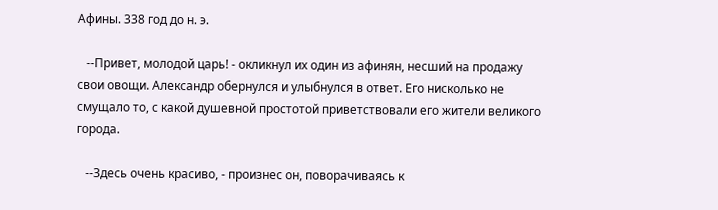Афины. 338 год до н. э.

   --Привет, молодой царь! - окликнул их один из афинян, несший на продажу свои овощи. Александр обернулся и улыбнулся в ответ. Его нисколько не смущало то, с какой душевной простотой приветствовали его жители великого города.

   --Здесь очень красиво, - произнес он, поворачиваясь к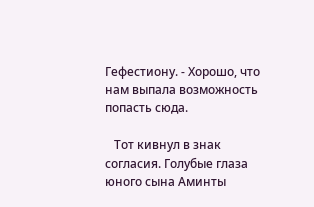Гефестиону. - Хорошо, что нам выпала возможность попасть сюда.

   Тот кивнул в знак согласия. Голубые глаза юного сына Аминты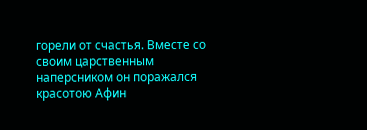горели от счастья. Вместе со своим царственным наперсником он поражался красотою Афин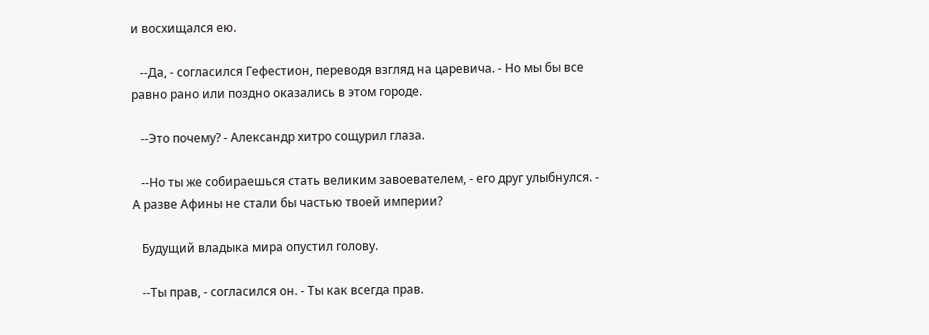и восхищался ею.

   --Да, - согласился Гефестион, переводя взгляд на царевича. - Но мы бы все равно рано или поздно оказались в этом городе.

   --Это почему? - Александр хитро сощурил глаза.

   --Но ты же собираешься стать великим завоевателем, - его друг улыбнулся. - А разве Афины не стали бы частью твоей империи?

   Будущий владыка мира опустил голову.

   --Ты прав, - согласился он. - Ты как всегда прав.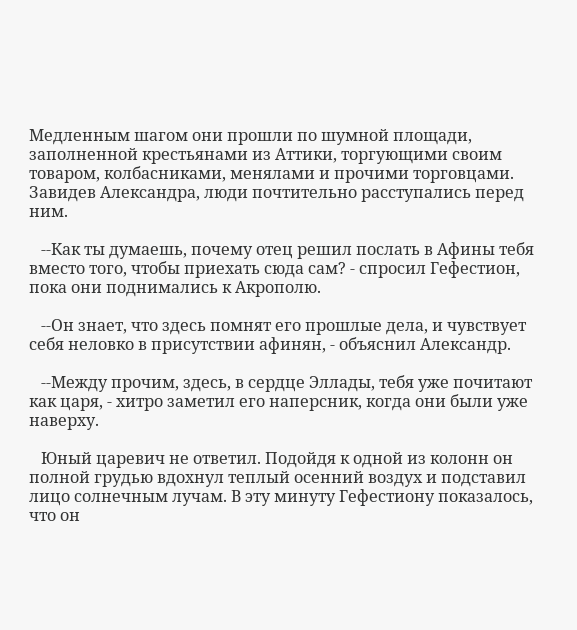Медленным шагом они прошли по шумной площади, заполненной крестьянами из Аттики, торгующими своим товаром, колбасниками, менялами и прочими торговцами. Завидев Александра, люди почтительно расступались перед ним.

   --Как ты думаешь, почему отец решил послать в Афины тебя вместо того, чтобы приехать сюда сам? - спросил Гефестион, пока они поднимались к Акрополю.

   --Он знает, что здесь помнят его прошлые дела, и чувствует себя неловко в присутствии афинян, - объяснил Александр.

   --Между прочим, здесь, в сердце Эллады, тебя уже почитают как царя, - хитро заметил его наперсник, когда они были уже наверху.

   Юный царевич не ответил. Подойдя к одной из колонн он полной грудью вдохнул теплый осенний воздух и подставил лицо солнечным лучам. В эту минуту Гефестиону показалось, что он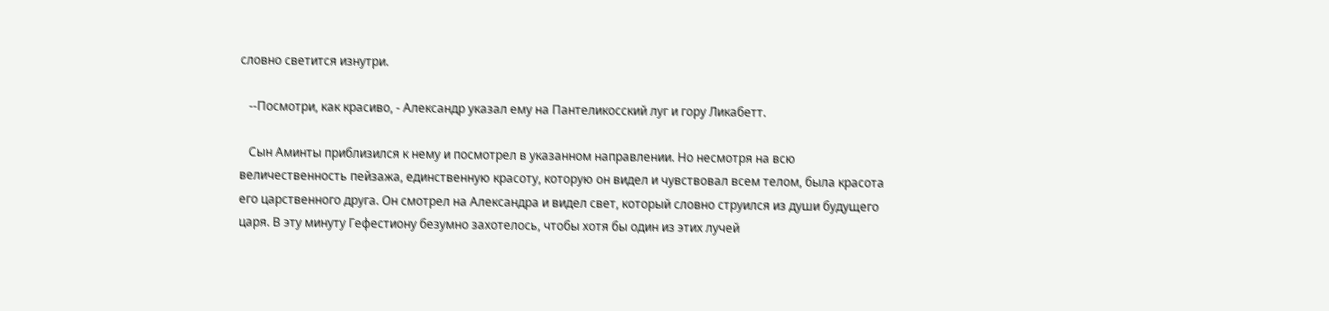словно светится изнутри.

   --Посмотри, как красиво, - Александр указал ему на Пантеликосский луг и гору Ликабетт.

   Сын Аминты приблизился к нему и посмотрел в указанном направлении. Но несмотря на всю величественность пейзажа, единственную красоту, которую он видел и чувствовал всем телом, была красота его царственного друга. Он смотрел на Александра и видел свет, который словно струился из души будущего царя. В эту минуту Гефестиону безумно захотелось, чтобы хотя бы один из этих лучей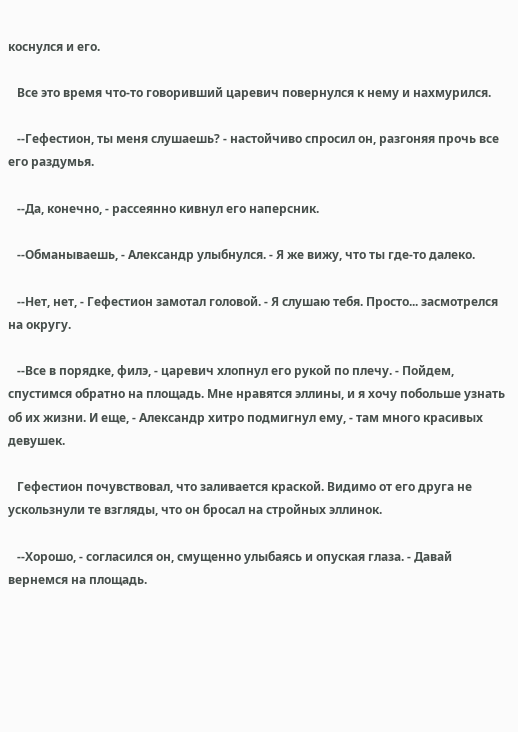коснулся и его.

   Все это время что-то говоривший царевич повернулся к нему и нахмурился.

   --Гефестион, ты меня слушаешь? - настойчиво спросил он, разгоняя прочь все его раздумья.

   --Да, конечно, - рассеянно кивнул его наперсник.

   --Обманываешь, - Александр улыбнулся. - Я же вижу, что ты где-то далеко.

   --Нет, нет, - Гефестион замотал головой. - Я слушаю тебя. Просто... засмотрелся на округу.

   --Все в порядке, филэ, - царевич хлопнул его рукой по плечу. - Пойдем, спустимся обратно на площадь. Мне нравятся эллины, и я хочу побольше узнать об их жизни. И еще, - Александр хитро подмигнул ему, - там много красивых девушек.

   Гефестион почувствовал, что заливается краской. Видимо от его друга не ускользнули те взгляды, что он бросал на стройных эллинок.

   --Хорошо, - согласился он, смущенно улыбаясь и опуская глаза. - Давай вернемся на площадь.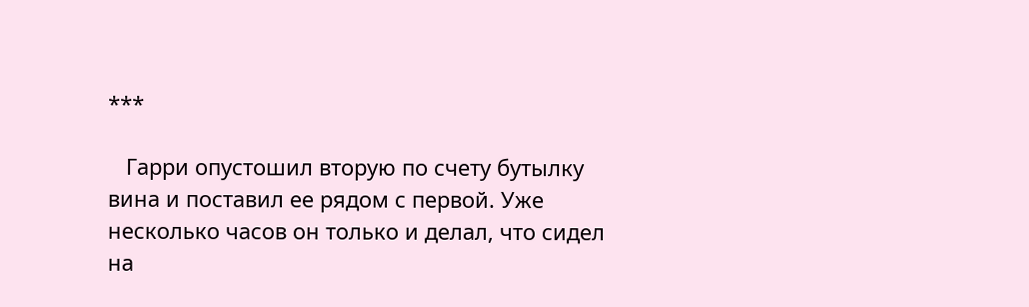***

   Гарри опустошил вторую по счету бутылку вина и поставил ее рядом с первой. Уже несколько часов он только и делал, что сидел на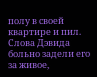полу в своей квартире и пил. Слова Дэвида больно задели его за живое,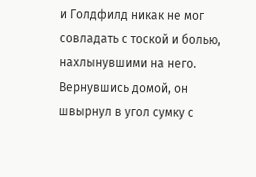и Голдфилд никак не мог совладать с тоской и болью, нахлынувшими на него. Вернувшись домой, он швырнул в угол сумку с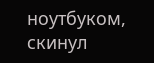ноутбуком, скинул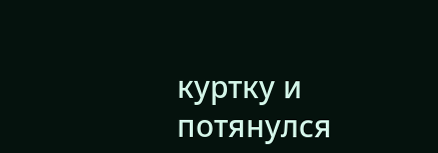куртку и потянулся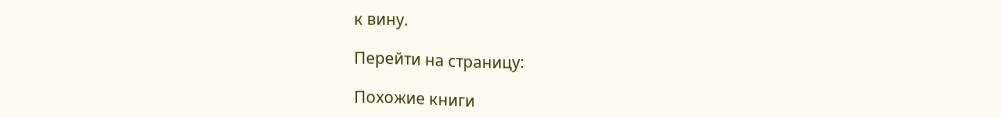к вину.

Перейти на страницу:

Похожие книги